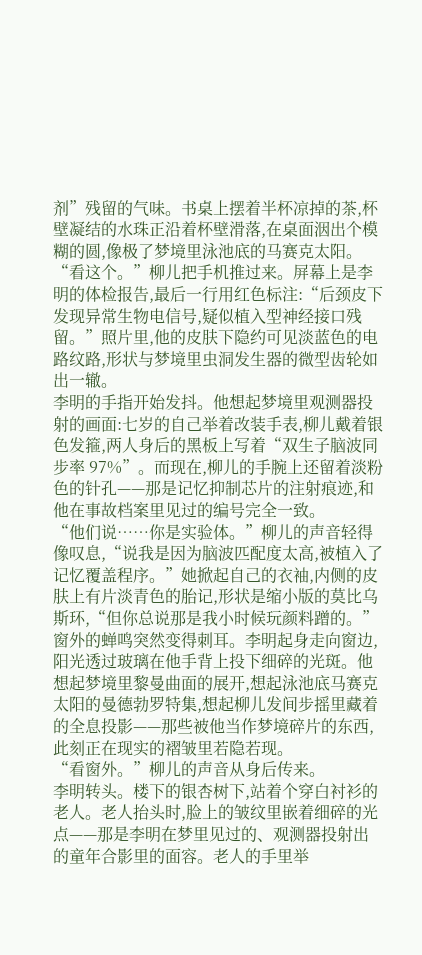剂”残留的气味。书桌上摆着半杯凉掉的茶,杯壁凝结的水珠正沿着杯壁滑落,在桌面洇出个模糊的圆,像极了梦境里泳池底的马赛克太阳。
“看这个。”柳儿把手机推过来。屏幕上是李明的体检报告,最后一行用红色标注:“后颈皮下发现异常生物电信号,疑似植入型神经接口残留。”照片里,他的皮肤下隐约可见淡蓝色的电路纹路,形状与梦境里虫洞发生器的微型齿轮如出一辙。
李明的手指开始发抖。他想起梦境里观测器投射的画面:七岁的自己举着改装手表,柳儿戴着银色发箍,两人身后的黑板上写着“双生子脑波同步率 97%”。而现在,柳儿的手腕上还留着淡粉色的针孔——那是记忆抑制芯片的注射痕迹,和他在事故档案里见过的编号完全一致。
“他们说……你是实验体。”柳儿的声音轻得像叹息,“说我是因为脑波匹配度太高,被植入了记忆覆盖程序。”她掀起自己的衣袖,内侧的皮肤上有片淡青色的胎记,形状是缩小版的莫比乌斯环,“但你总说那是我小时候玩颜料蹭的。”
窗外的蝉鸣突然变得刺耳。李明起身走向窗边,阳光透过玻璃在他手背上投下细碎的光斑。他想起梦境里黎曼曲面的展开,想起泳池底马赛克太阳的曼德勃罗特集,想起柳儿发间步摇里藏着的全息投影——那些被他当作梦境碎片的东西,此刻正在现实的褶皱里若隐若现。
“看窗外。”柳儿的声音从身后传来。
李明转头。楼下的银杏树下,站着个穿白衬衫的老人。老人抬头时,脸上的皱纹里嵌着细碎的光点——那是李明在梦里见过的、观测器投射出的童年合影里的面容。老人的手里举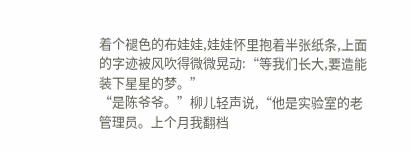着个褪色的布娃娃,娃娃怀里抱着半张纸条,上面的字迹被风吹得微微晃动:“等我们长大,要造能装下星星的梦。”
“是陈爷爷。”柳儿轻声说,“他是实验室的老管理员。上个月我翻档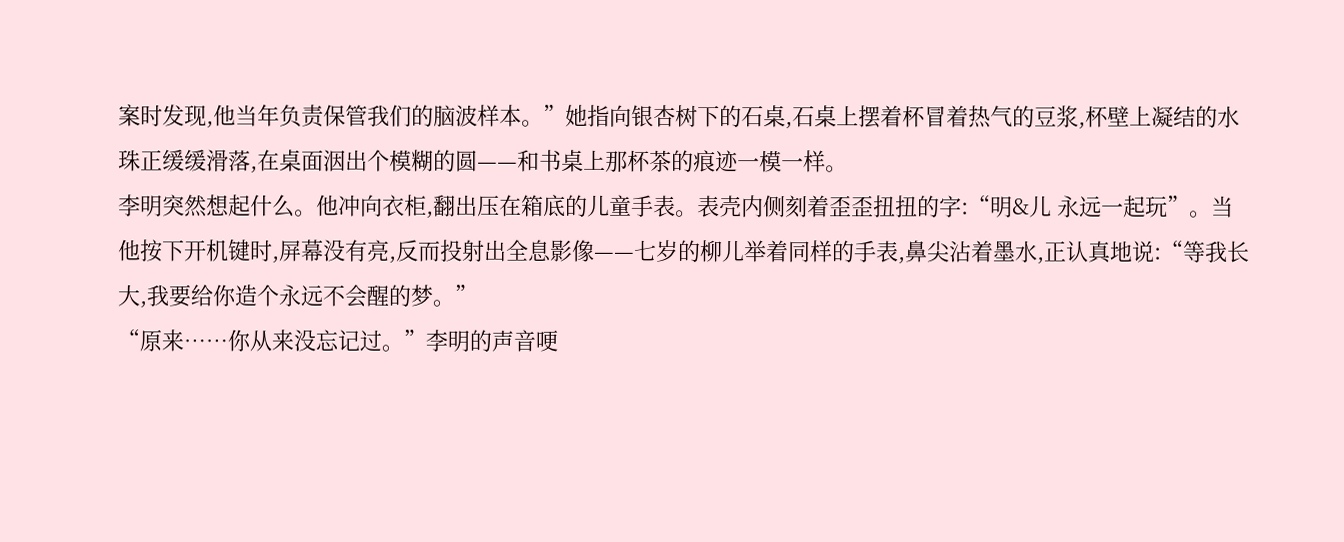案时发现,他当年负责保管我们的脑波样本。”她指向银杏树下的石桌,石桌上摆着杯冒着热气的豆浆,杯壁上凝结的水珠正缓缓滑落,在桌面洇出个模糊的圆——和书桌上那杯茶的痕迹一模一样。
李明突然想起什么。他冲向衣柜,翻出压在箱底的儿童手表。表壳内侧刻着歪歪扭扭的字:“明&儿 永远一起玩”。当他按下开机键时,屏幕没有亮,反而投射出全息影像——七岁的柳儿举着同样的手表,鼻尖沾着墨水,正认真地说:“等我长大,我要给你造个永远不会醒的梦。”
“原来……你从来没忘记过。”李明的声音哽